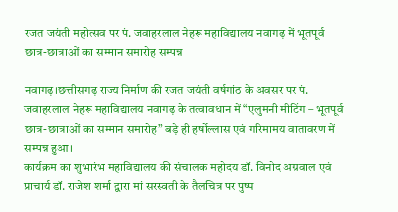रजत जयंती महोत्सव पर पं. जवाहरलाल नेहरू महाविद्यालय नवागढ़ में भूतपूर्व छात्र-छात्राओं का सम्मान समारोह सम्पन्न

नवागढ़।छत्तीसगढ़ राज्य निर्माण की रजत जयंती वर्षगांठ के अवसर पर पं. जवाहरलाल नेहरू महाविद्यालय नवागढ़ के तत्वावधान में “एलुमनी मीटिंग – भूतपूर्व छात्र-छात्राओं का सम्मान समारोह” बड़े ही हर्षोल्लास एवं गरिमामय वातावरण में सम्पन्न हुआ।
कार्यक्रम का शुभारंभ महाविद्यालय की संचालक महोदय डॉ. विनोद अग्रवाल एवं प्राचार्य डॉ. राजेश शर्मा द्वारा मां सरस्वती के तैलचित्र पर पुष्प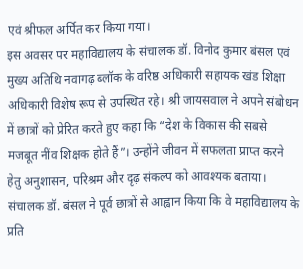एवं श्रीफल अर्पित कर किया गया।
इस अवसर पर महाविद्यालय के संचालक डॉ. विनोद कुमार बंसल एवं मुख्य अतिथि नवागढ़ ब्लॉक के वरिष्ठ अधिकारी सहायक खंड शिक्षा अधिकारी विशेष रूप से उपस्थित रहे। श्री जायसवाल ने अपने संबोधन में छात्रों को प्रेरित करते हुए कहा कि “देश के विकास की सबसे मजबूत नींव शिक्षक होते हैं”। उन्होंने जीवन में सफलता प्राप्त करने हेतु अनुशासन, परिश्रम और दृढ़ संकल्प को आवश्यक बताया।
संचालक डॉ. बंसल ने पूर्व छात्रों से आह्वान किया कि वे महाविद्यालय के प्रति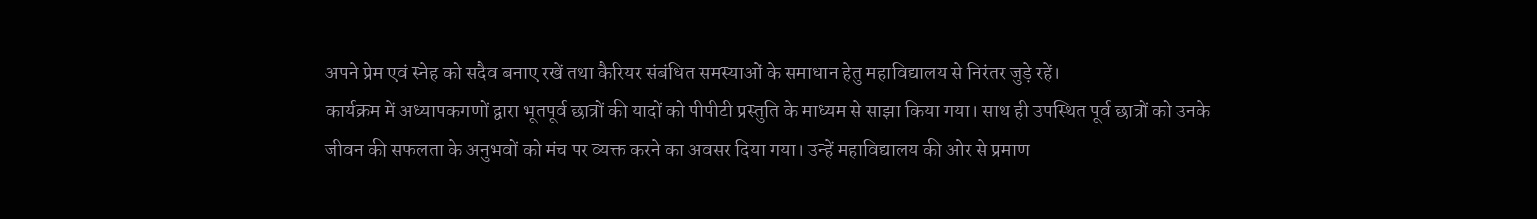अपने प्रेम एवं स्नेह को सदैव बनाए रखें तथा कैरियर संबंधित समस्याओं के समाधान हेतु महाविद्यालय से निरंतर जुड़े रहें।
कार्यक्रम में अध्यापकगणों द्वारा भूतपूर्व छात्रों की यादों को पीपीटी प्रस्तुति के माध्यम से साझा किया गया। साथ ही उपस्थित पूर्व छात्रों को उनके जीवन की सफलता के अनुभवों को मंच पर व्यक्त करने का अवसर दिया गया। उन्हें महाविद्यालय की ओर से प्रमाण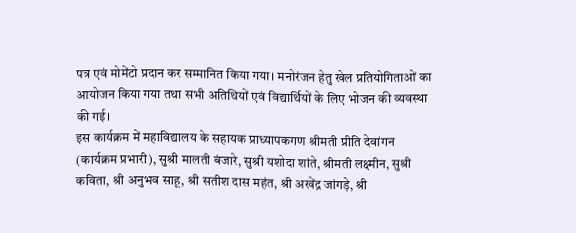पत्र एवं मोमेंटो प्रदान कर सम्मानित किया गया। मनोरंजन हेतु खेल प्रतियोगिताओं का आयोजन किया गया तथा सभी अतिथियों एवं विद्यार्थियों के लिए भोजन की व्यवस्था की गई।
इस कार्यक्रम में महाविद्यालय के सहायक प्राध्यापकगण श्रीमती प्रीति देवांगन (कार्यक्रम प्रभारी), सुश्री मालती बंजारे, सुश्री यशोदा शांते, श्रीमती लक्ष्मीन, सुश्री कविता, श्री अनुभव साहू, श्री सतीश दास महंत, श्री अखेंद्र जांगड़े, श्री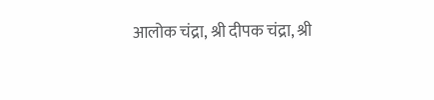आलोक चंद्रा, श्री दीपक चंद्रा, श्री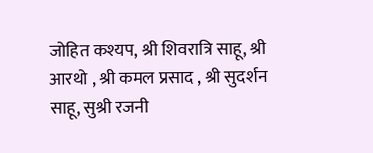जोहित कश्यप, श्री शिवरात्रि साहू, श्री आरथो , श्री कमल प्रसाद , श्री सुदर्शन साहू, सुश्री रजनी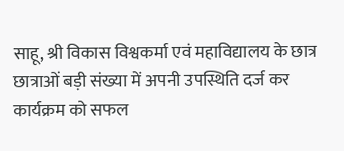साहू, श्री विकास विश्वकर्मा एवं महाविद्यालय के छात्र छात्राओं बड़ी संख्या में अपनी उपस्थिति दर्ज कर कार्यक्रम को सफल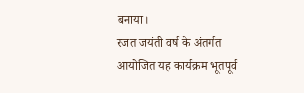बनाया।
रजत जयंती वर्ष के अंतर्गत आयोजित यह कार्यक्रम भूतपूर्व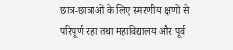छात्र-छात्राओं के लिए स्मरणीय क्षणों से परिपूर्ण रहा तथा महाविद्यालय और पूर्व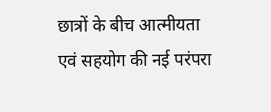छात्रों के बीच आत्मीयता एवं सहयोग की नई परंपरा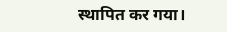स्थापित कर गया।